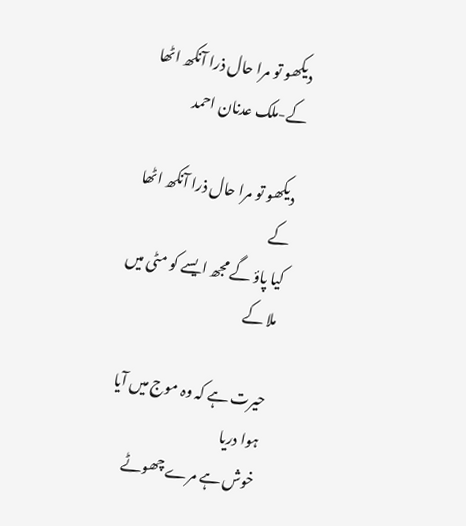دیکھو تو مرا حال ذرا آنکھ اٹھا کے-ملک عدنان احمد

دیکھو تو مرا حال ذرا آنکھ اٹھا کے
کیا پاؤ گے مجھ ایسے کو مٹی میں ملا کے

حیرت ہے کہ وہ موج میں آیا ہوا دریا
خوش ہے مرے چھوٹے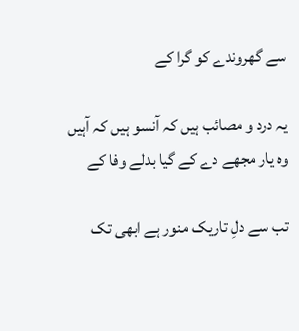سے گھروندے کو گرا کے

یہ درد و مصائب ہیں کہ آنسو ہیں کہ آہیں
وہ یار مجھے دے کے گیا بدلے وفا کے

تب سے دلِ تاریک منور ہے ابھی تک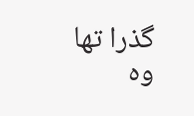گذرا تھا وہ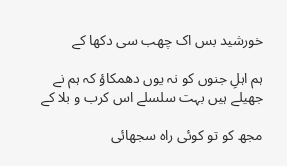خورشید بس اک چھب سی دکھا کے

ہم اہلِ جنوں کو نہ یوں دھمکاؤ کہ ہم نے
جھیلے ہیں بہت سلسلے اس کرب و بلا کے

مجھ کو تو کوئی راہ سجھائی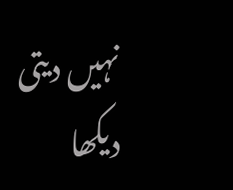نہیں دیتی
دیکھا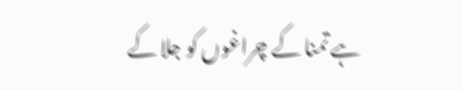ہے تمنا کے چراغوں کو جلا کے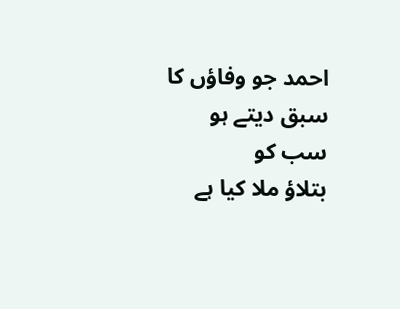احمد جو وفاؤں کا سبق دیتے ہو سب کو
بتلاؤ ملا کیا ہے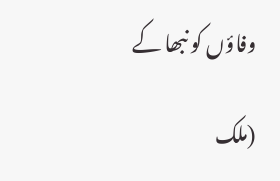وفاؤں کو نبھا کے

(ملک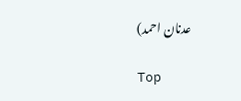عدنان احمد)

Top